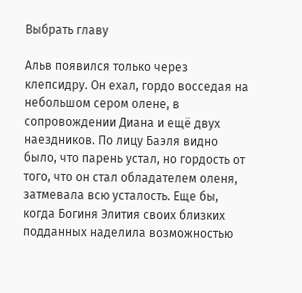Выбрать главу

Альв появился только через клепсидру. Он ехал, гордо восседая на небольшом сером олене, в сопровождении Диана и ещё двух наездников. По лицу Баэля видно было, что парень устал, но гордость от того, что он стал обладателем оленя, затмевала всю усталость. Еще бы, когда Богиня Элития своих близких подданных наделила возможностью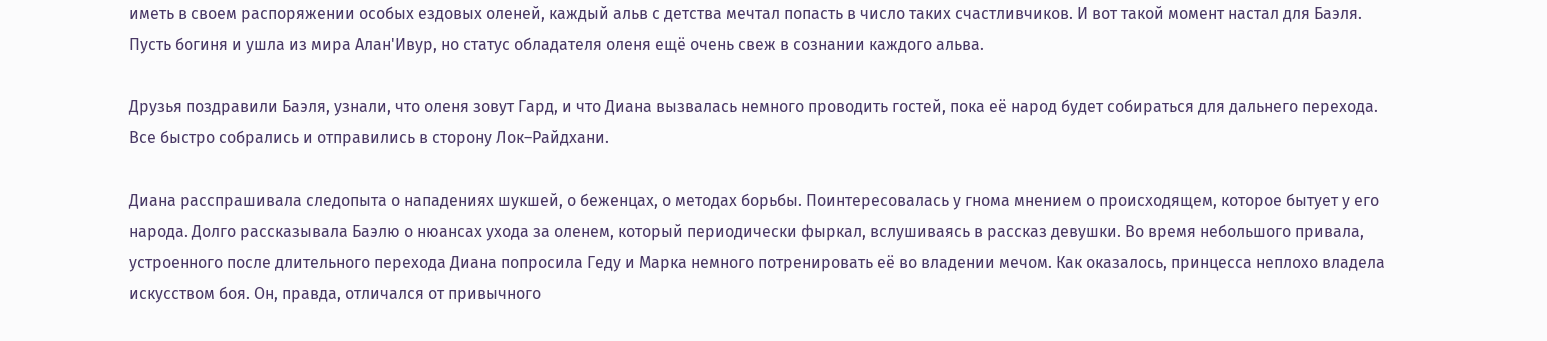иметь в своем распоряжении особых ездовых оленей, каждый альв с детства мечтал попасть в число таких счастливчиков. И вот такой момент настал для Баэля. Пусть богиня и ушла из мира Алан'Ивур, но статус обладателя оленя ещё очень свеж в сознании каждого альва.

Друзья поздравили Баэля, узнали, что оленя зовут Гард, и что Диана вызвалась немного проводить гостей, пока её народ будет собираться для дальнего перехода. Все быстро собрались и отправились в сторону Лок–Райдхани.

Диана расспрашивала следопыта о нападениях шукшей, о беженцах, о методах борьбы. Поинтересовалась у гнома мнением о происходящем, которое бытует у его народа. Долго рассказывала Баэлю о нюансах ухода за оленем, который периодически фыркал, вслушиваясь в рассказ девушки. Во время небольшого привала, устроенного после длительного перехода Диана попросила Геду и Марка немного потренировать её во владении мечом. Как оказалось, принцесса неплохо владела искусством боя. Он, правда, отличался от привычного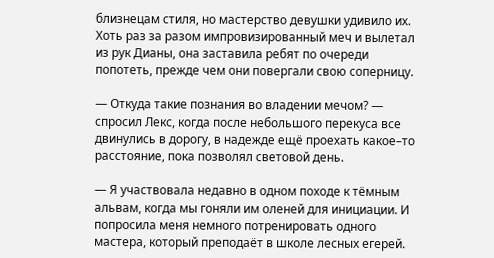близнецам стиля, но мастерство девушки удивило их. Хоть раз за разом импровизированный меч и вылетал из рук Дианы, она заставила ребят по очереди попотеть, прежде чем они повергали свою соперницу.

— Откуда такие познания во владении мечом? — спросил Лекс, когда после небольшого перекуса все двинулись в дорогу, в надежде ещё проехать какое–то расстояние, пока позволял световой день.

— Я участвовала недавно в одном походе к тёмным альвам, когда мы гоняли им оленей для инициации. И попросила меня немного потренировать одного мастера, который преподаёт в школе лесных егерей.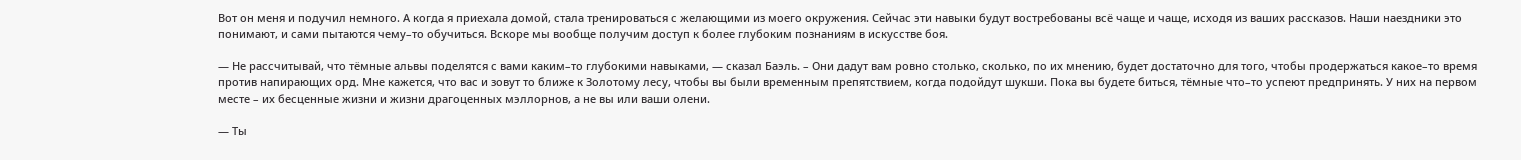Вот он меня и подучил немного. А когда я приехала домой, стала тренироваться с желающими из моего окружения. Сейчас эти навыки будут востребованы всё чаще и чаще, исходя из ваших рассказов. Наши наездники это понимают, и сами пытаются чему–то обучиться. Вскоре мы вообще получим доступ к более глубоким познаниям в искусстве боя.

— Не рассчитывай, что тёмные альвы поделятся с вами каким–то глубокими навыками, — сказал Баэль. – Они дадут вам ровно столько, сколько, по их мнению, будет достаточно для того, чтобы продержаться какое–то время против напирающих орд. Мне кажется, что вас и зовут то ближе к Золотому лесу, чтобы вы были временным препятствием, когда подойдут шукши. Пока вы будете биться, тёмные что–то успеют предпринять. У них на первом месте – их бесценные жизни и жизни драгоценных мэллорнов, а не вы или ваши олени.

— Ты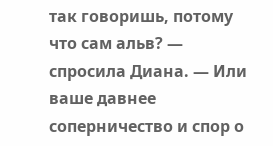так говоришь, потому что сам альв? — спросила Диана. — Или ваше давнее соперничество и спор о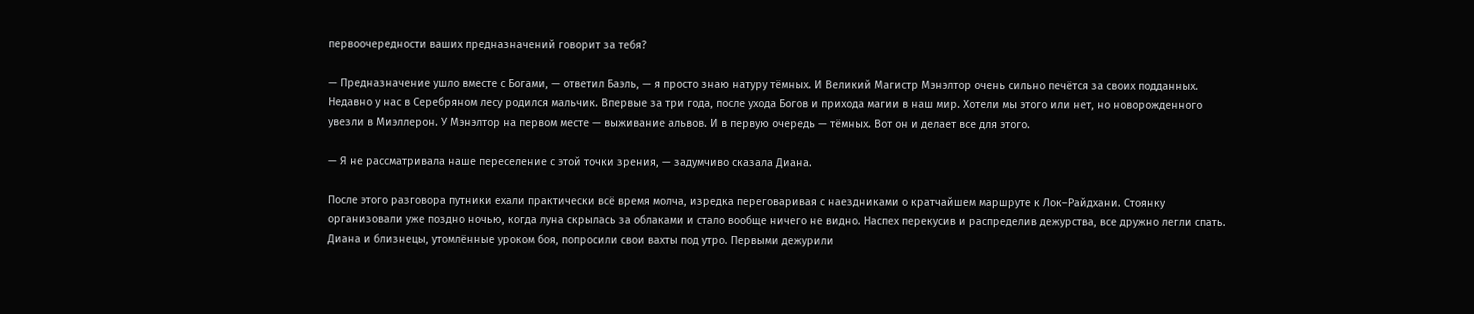первоочередности ваших предназначений говорит за тебя?

— Предназначение ушло вместе с Богами, — ответил Баэль, — я просто знаю натуру тёмных. И Великий Магистр Мэнэлтор очень сильно печётся за своих подданных. Недавно у нас в Серебряном лесу родился мальчик. Впервые за три года, после ухода Богов и прихода магии в наш мир. Хотели мы этого или нет, но новорожденного увезли в Миэллерон. У Мэнэлтор на первом месте — выживание альвов. И в первую очередь — тёмных. Вот он и делает все для этого.

— Я не рассматривала наше переселение с этой точки зрения, — задумчиво сказала Диана.

После этого разговора путники ехали практически всё время молча, изредка переговаривая с наездниками о кратчайшем маршруте к Лок–Райдхани. Стоянку организовали уже поздно ночью, когда луна скрылась за облаками и стало вообще ничего не видно. Наспех перекусив и распределив дежурства, все дружно легли спать. Диана и близнецы, утомлённые уроком боя, попросили свои вахты под утро. Первыми дежурили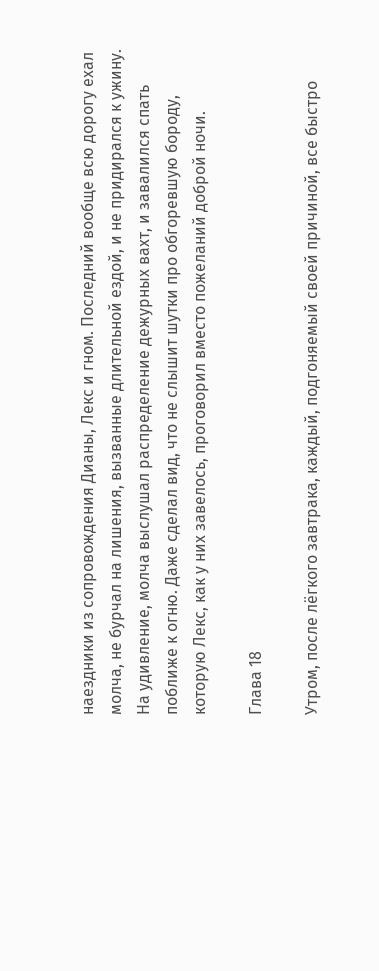наездники из сопровождения Дианы, Лекс и гном. Последний вообще всю дорогу ехал молча, не бурчал на лишения, вызванные длительной ездой, и не придирался к ужину. На удивление, молча выслушал распределение дежурных вахт, и завалился спать поближе к огню. Даже сделал вид, что не слышит шутки про обгоревшую бороду, которую Лекс, как у них завелось, проговорил вместо пожеланий доброй ночи.

Глава 18

Утром, после лёгкого завтрака, каждый, подгоняемый своей причиной, все быстро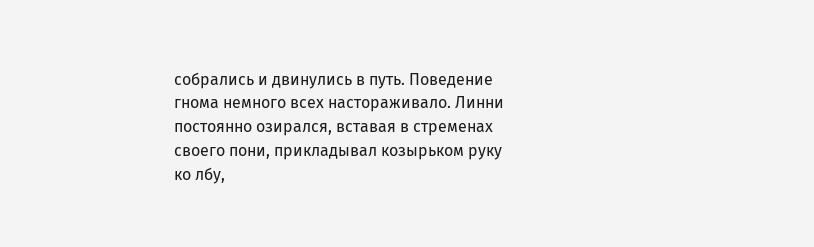собрались и двинулись в путь. Поведение гнома немного всех настораживало. Линни постоянно озирался, вставая в стременах своего пони, прикладывал козырьком руку ко лбу,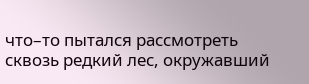что–то пытался рассмотреть сквозь редкий лес, окружавший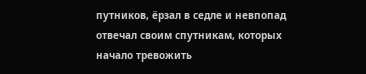путников, ёрзал в седле и невпопад отвечал своим спутникам, которых начало тревожить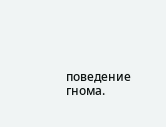поведение гнома.